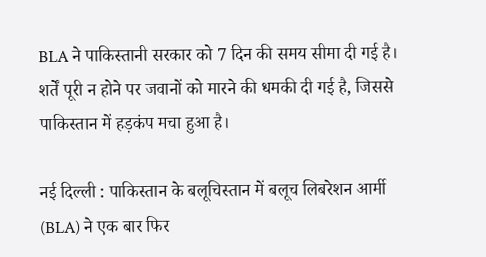BLA ने पाकिस्तानी सरकार को 7 दिन की समय सीमा दी गई है। शर्तें पूरी न होने पर जवानों को मारने की धमकी दी गई है, जिससे पाकिस्तान में हड़कंप मचा हुआ है।

नई दिल्ली : पाकिस्तान के बलूचिस्तान में बलूच लिबरेशन आर्मी (BLA) ने एक बार फिर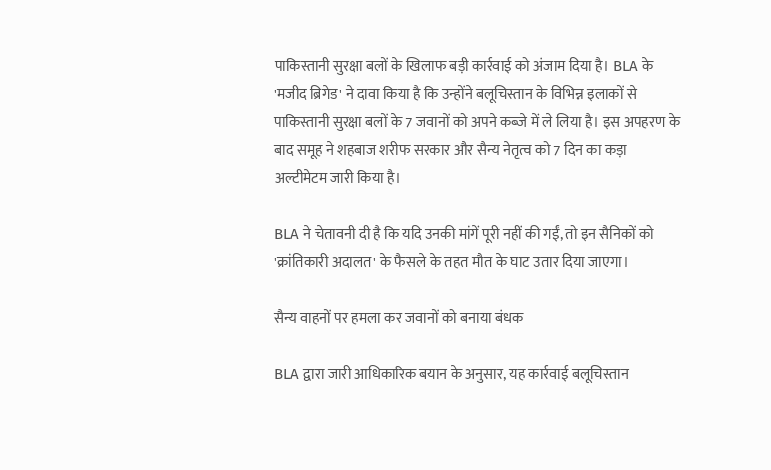पाकिस्तानी सुरक्षा बलों के खिलाफ बड़ी कार्रवाई को अंजाम दिया है। BLA के 'मजीद ब्रिगेड' ने दावा किया है कि उन्होंने बलूचिस्तान के विभिन्न इलाकों से पाकिस्तानी सुरक्षा बलों के 7 जवानों को अपने कब्जे में ले लिया है। इस अपहरण के बाद समूह ने शहबाज शरीफ सरकार और सैन्य नेतृत्व को 7 दिन का कड़ा अल्टीमेटम जारी किया है।

BLA ने चेतावनी दी है कि यदि उनकी मांगें पूरी नहीं की गईं, तो इन सैनिकों को 'क्रांतिकारी अदालत' के फैसले के तहत मौत के घाट उतार दिया जाएगा।

सैन्य वाहनों पर हमला कर जवानों को बनाया बंधक

BLA द्वारा जारी आधिकारिक बयान के अनुसार, यह कार्रवाई बलूचिस्तान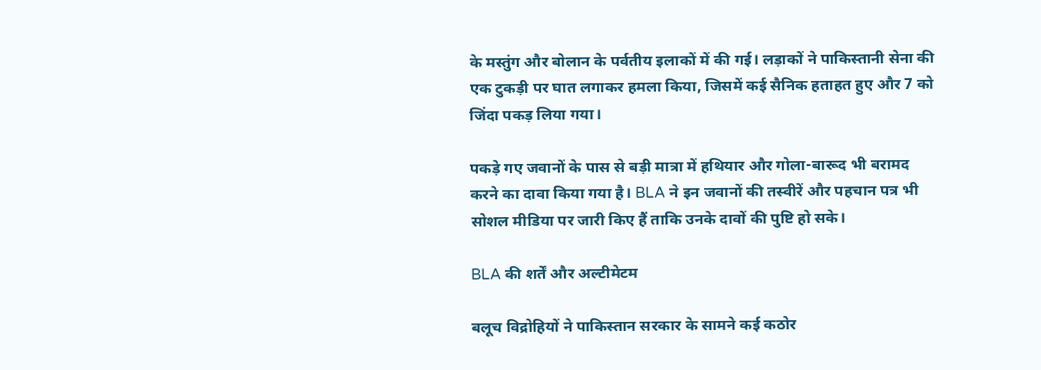के मस्तुंग और बोलान के पर्वतीय इलाकों में की गई। लड़ाकों ने पाकिस्तानी सेना की एक टुकड़ी पर घात लगाकर हमला किया, जिसमें कई सैनिक हताहत हुए और 7 को जिंदा पकड़ लिया गया।

पकड़े गए जवानों के पास से बड़ी मात्रा में हथियार और गोला-बारूद भी बरामद करने का दावा किया गया है। BLA ने इन जवानों की तस्वीरें और पहचान पत्र भी सोशल मीडिया पर जारी किए हैं ताकि उनके दावों की पुष्टि हो सके।

BLA की शर्तें और अल्टीमेटम

बलूच विद्रोहियों ने पाकिस्तान सरकार के सामने कई कठोर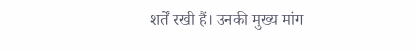शर्तें रखी हैं। उनकी मुख्य मांग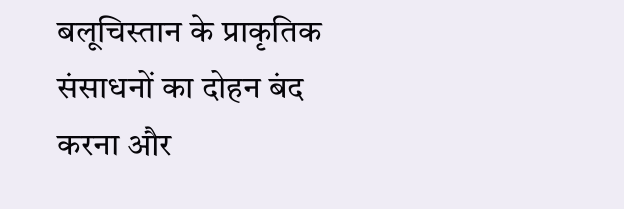बलूचिस्तान के प्राकृतिक संसाधनों का दोहन बंद करना और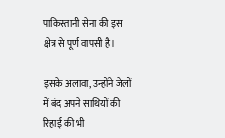पाकिस्तानी सेना की इस क्षेत्र से पूर्ण वापसी है।

इसके अलावा, उन्होंने जेलों में बंद अपने साथियों की रिहाई की भी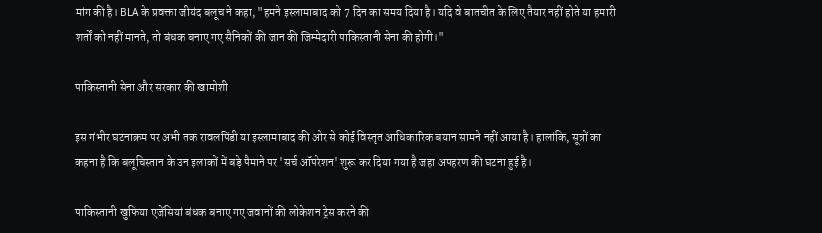मांग की है। BLA के प्रवक्ता जीयंद बलूच ने कहा, "हमने इस्लामाबाद को 7 दिन का समय दिया है। यदि वे बातचीत के लिए तैयार नहीं होते या हमारी शर्तों को नहीं मानते, तो बंधक बनाए गए सैनिकों की जान की जिम्मेदारी पाकिस्तानी सेना की होगी।"

पाकिस्तानी सेना और सरकार की खामोशी

इस गंभीर घटनाक्रम पर अभी तक रावलपिंडी या इस्लामाबाद की ओर से कोई विस्तृत आधिकारिक बयान सामने नहीं आया है। हालांकि, सूत्रों का कहना है कि बलूचिस्तान के उन इलाकों में बड़े पैमाने पर 'सर्च ऑपरेशन' शुरू कर दिया गया है जहा अपहरण की घटना हुई है।

पाकिस्तानी खुफिया एजेंसियां बंधक बनाए गए जवानों की लोकेशन ट्रेस करने की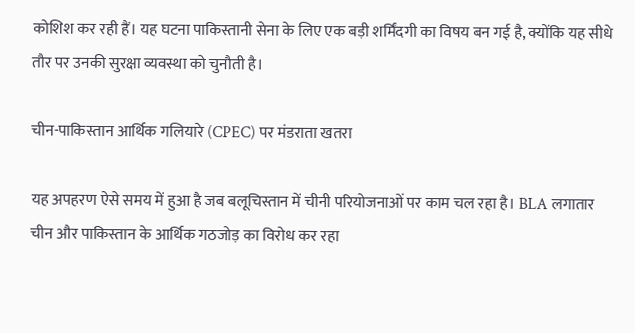कोशिश कर रही हैं। यह घटना पाकिस्तानी सेना के लिए एक बड़ी शर्मिंदगी का विषय बन गई है, क्योंकि यह सीधे तौर पर उनकी सुरक्षा व्यवस्था को चुनौती है।

चीन-पाकिस्तान आर्थिक गलियारे (CPEC) पर मंडराता खतरा

यह अपहरण ऐसे समय में हुआ है जब बलूचिस्तान में चीनी परियोजनाओं पर काम चल रहा है। BLA लगातार चीन और पाकिस्तान के आर्थिक गठजोड़ का विरोध कर रहा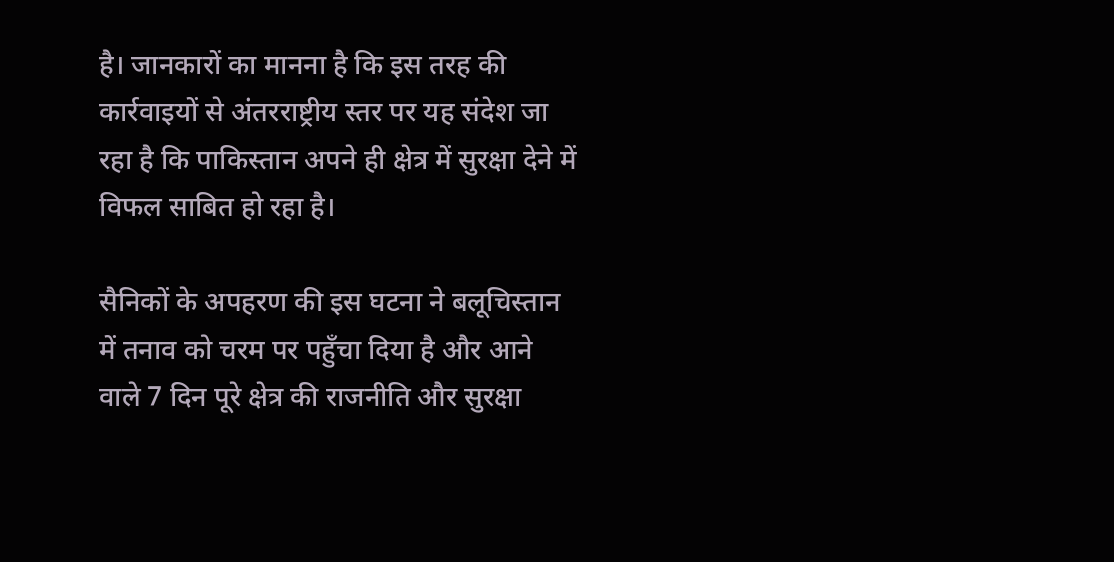है। जानकारों का मानना है कि इस तरह की कार्रवाइयों से अंतरराष्ट्रीय स्तर पर यह संदेश जा रहा है कि पाकिस्तान अपने ही क्षेत्र में सुरक्षा देने में विफल साबित हो रहा है।

सैनिकों के अपहरण की इस घटना ने बलूचिस्तान में तनाव को चरम पर पहुँचा दिया है और आने वाले 7 दिन पूरे क्षेत्र की राजनीति और सुरक्षा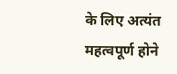के लिए अत्यंत महत्वपूर्ण होने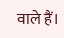वाले हैं।